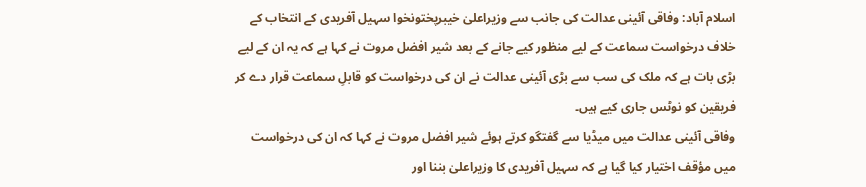اسلام آباد: وفاقی آئینی عدالت کی جانب سے وزیراعلیٰ خیبرپختونخوا سہیل آفریدی کے انتخاب کے خلاف درخواست سماعت کے لیے منظور کیے جانے کے بعد شیر افضل مروت نے کہا ہے کہ یہ ان کے لیے بڑی بات ہے کہ ملک کی سب سے بڑی آئینی عدالت نے ان کی درخواست کو قابلِ سماعت قرار دے کر فریقین کو نوٹس جاری کیے ہیں۔
وفاقی آئینی عدالت میں میڈیا سے گفتگو کرتے ہوئے شیر افضل مروت نے کہا کہ ان کی درخواست میں مؤقف اختیار کیا گیا ہے کہ سہیل آفریدی کا وزیراعلیٰ بننا اور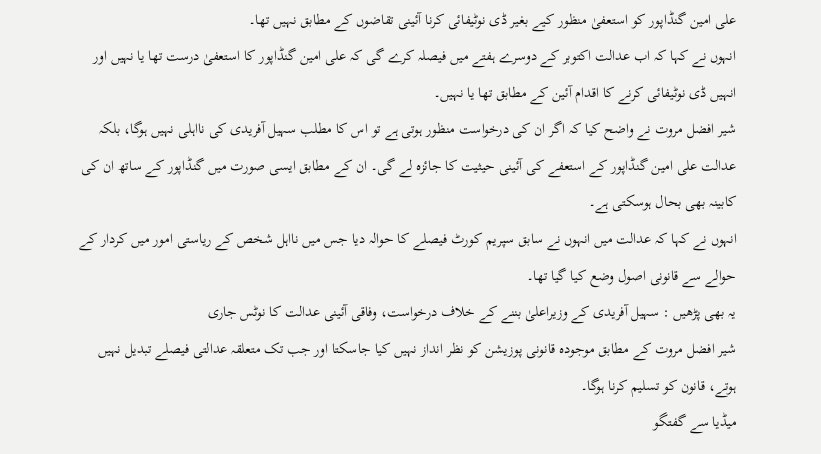علی امین گنڈاپور کو استعفیٰ منظور کیے بغیر ڈی نوٹیفائی کرنا آئینی تقاضوں کے مطابق نہیں تھا۔
انہوں نے کہا کہ اب عدالت اکتوبر کے دوسرے ہفتے میں فیصلہ کرے گی کہ علی امین گنڈاپور کا استعفیٰ درست تھا یا نہیں اور انہیں ڈی نوٹیفائی کرنے کا اقدام آئین کے مطابق تھا یا نہیں۔
شیر افضل مروت نے واضح کیا کہ اگر ان کی درخواست منظور ہوتی ہے تو اس کا مطلب سہیل آفریدی کی نااہلی نہیں ہوگا، بلکہ عدالت علی امین گنڈاپور کے استعفے کی آئینی حیثیت کا جائزہ لے گی۔ ان کے مطابق ایسی صورت میں گنڈاپور کے ساتھ ان کی کابینہ بھی بحال ہوسکتی ہے۔
انہوں نے کہا کہ عدالت میں انہوں نے سابق سپریم کورٹ فیصلے کا حوالہ دیا جس میں نااہل شخص کے ریاستی امور میں کردار کے حوالے سے قانونی اصول وضع کیا گیا تھا۔
یہ بھی پڑھیں : سہیل آفریدی کے وزیراعلیٰ بننے کے خلاف درخواست، وفاقی آئینی عدالت کا نوٹس جاری
شیر افضل مروت کے مطابق موجودہ قانونی پوزیشن کو نظر انداز نہیں کیا جاسکتا اور جب تک متعلقہ عدالتی فیصلے تبدیل نہیں ہوتے، قانون کو تسلیم کرنا ہوگا۔
میڈیا سے گفتگو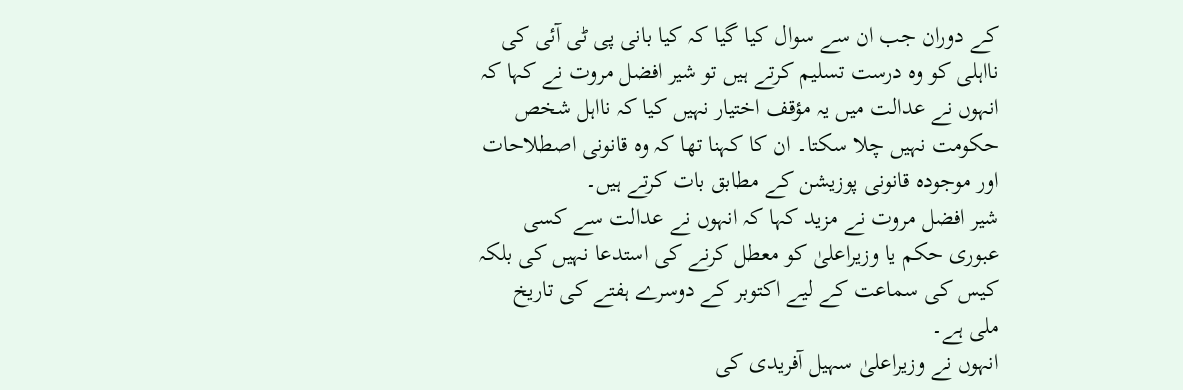کے دوران جب ان سے سوال کیا گیا کہ کیا بانی پی ٹی آئی کی نااہلی کو وہ درست تسلیم کرتے ہیں تو شیر افضل مروت نے کہا کہ انہوں نے عدالت میں یہ مؤقف اختیار نہیں کیا کہ نااہل شخص حکومت نہیں چلا سکتا۔ ان کا کہنا تھا کہ وہ قانونی اصطلاحات اور موجودہ قانونی پوزیشن کے مطابق بات کرتے ہیں۔
شیر افضل مروت نے مزید کہا کہ انہوں نے عدالت سے کسی عبوری حکم یا وزیراعلیٰ کو معطل کرنے کی استدعا نہیں کی بلکہ کیس کی سماعت کے لیے اکتوبر کے دوسرے ہفتے کی تاریخ ملی ہے۔
انہوں نے وزیراعلیٰ سہیل آفریدی کی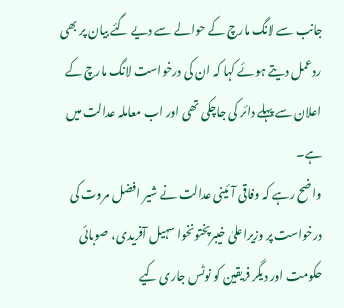جانب سے لانگ مارچ کے حوالے سے دیے گئے بیان پر بھی ردعمل دیتے ہوئے کہا کہ ان کی درخواست لانگ مارچ کے اعلان سے پہلے دائر کی جاچکی تھی اور اب معاملہ عدالت میں ہے۔
واضح رہے کہ وفاقی آئینی عدالت نے شیر افضل مروت کی درخواست پر وزیراعلیٰ خیبرپختونخوا سہیل آفریدی، صوبائی حکومت اور دیگر فریقین کو نوٹس جاری کیے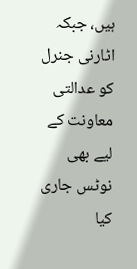ہیں، جبکہ اٹارنی جنرل کو عدالتی معاونت کے لیے بھی نوٹس جاری کیا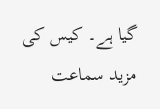گیا ہے۔ کیس کی مزید سماعت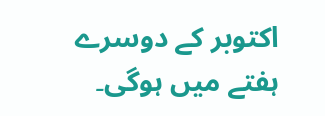اکتوبر کے دوسرے ہفتے میں ہوگی۔